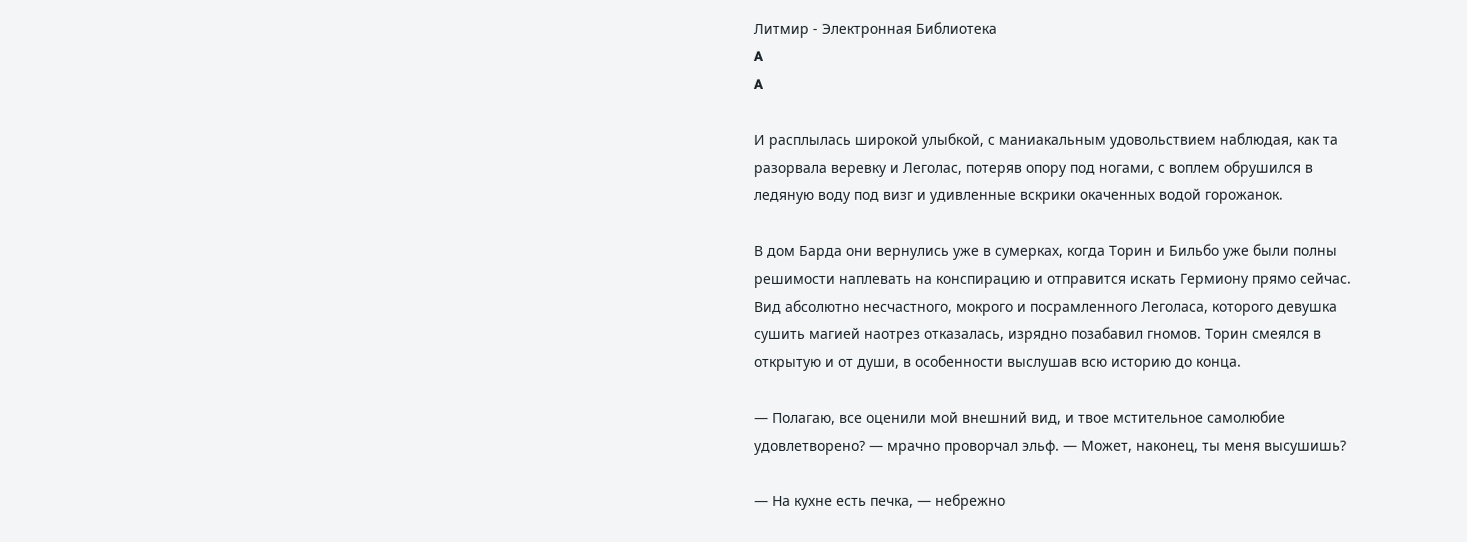Литмир - Электронная Библиотека
A
A

И расплылась широкой улыбкой, с маниакальным удовольствием наблюдая, как та разорвала веревку и Леголас, потеряв опору под ногами, с воплем обрушился в ледяную воду под визг и удивленные вскрики окаченных водой горожанок.

В дом Барда они вернулись уже в сумерках, когда Торин и Бильбо уже были полны решимости наплевать на конспирацию и отправится искать Гермиону прямо сейчас. Вид абсолютно несчастного, мокрого и посрамленного Леголаса, которого девушка сушить магией наотрез отказалась, изрядно позабавил гномов. Торин смеялся в открытую и от души, в особенности выслушав всю историю до конца.

— Полагаю, все оценили мой внешний вид, и твое мстительное самолюбие удовлетворено? — мрачно проворчал эльф. — Может, наконец, ты меня высушишь?

— На кухне есть печка, — небрежно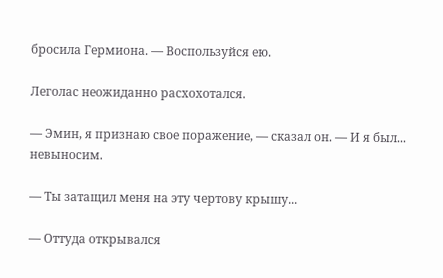бросила Гермиона. — Воспользуйся ею.

Леголас неожиданно расхохотался.

— Эмин, я признаю свое поражение, — сказал он. — И я был... невыносим.

— Ты затащил меня на эту чертову крышу...

— Оттуда открывался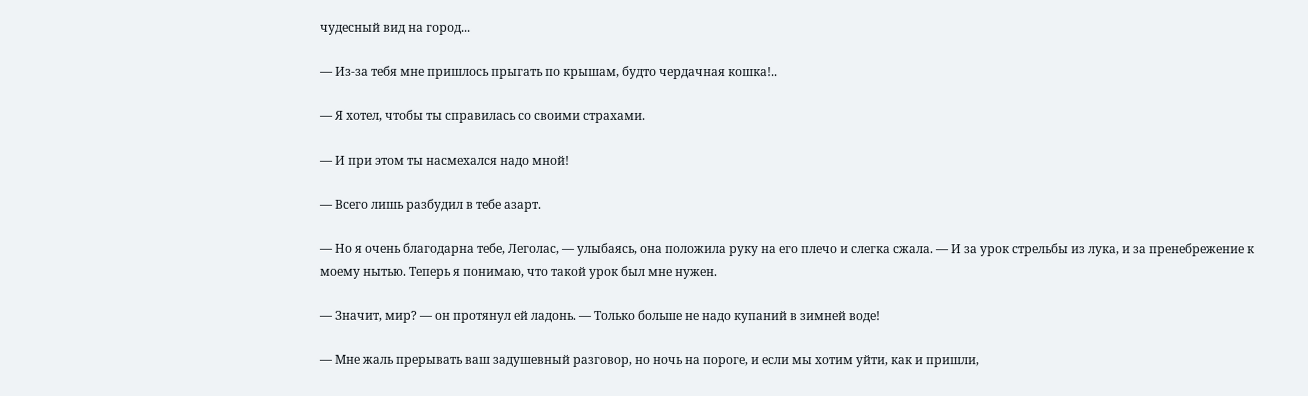чудесный вид на город...

— Из-за тебя мне пришлось прыгать по крышам, будто чердачная кошка!..

— Я хотел, чтобы ты справилась со своими страхами.

— И при этом ты насмехался надо мной!

— Всего лишь разбудил в тебе азарт.

— Но я очень благодарна тебе, Леголас, — улыбаясь, она положила руку на его плечо и слегка сжала. — И за урок стрельбы из лука, и за пренебрежение к моему нытью. Теперь я понимаю, что такой урок был мне нужен.

— Значит, мир? — он протянул ей ладонь. — Только больше не надо купаний в зимней воде!

— Мне жаль прерывать ваш задушевный разговор, но ночь на пороге, и если мы хотим уйти, как и пришли,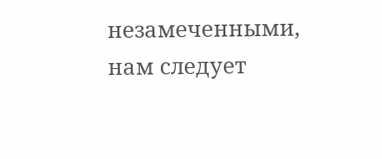незамеченными, нам следует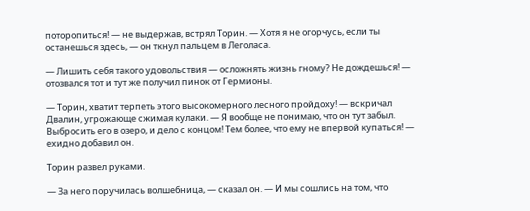поторопиться! — не выдержав, встрял Торин. — Хотя я не огорчусь, если ты останешься здесь, — он ткнул пальцем в Леголаса.

— Лишить себя такого удовольствия — осложнять жизнь гному? Не дождешься! — отозвался тот и тут же получил пинок от Гермионы.

— Торин, хватит терпеть этого высокомерного лесного пройдоху! — вскричал Двалин, угрожающе сжимая кулаки. — Я вообще не понимаю, что он тут забыл. Выбросить его в озеро, и дело с концом! Тем более, что ему не впервой купаться! — ехидно добавил он.

Торин развел руками.

— За него поручилась волшебница, — сказал он. — И мы сошлись на том, что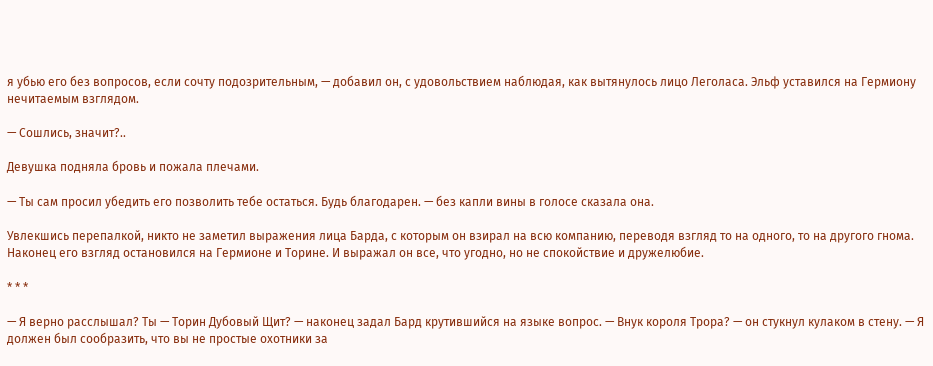я убью его без вопросов, если сочту подозрительным, — добавил он, с удовольствием наблюдая, как вытянулось лицо Леголаса. Эльф уставился на Гермиону нечитаемым взглядом.

— Сошлись, значит?..

Девушка подняла бровь и пожала плечами.

— Ты сам просил убедить его позволить тебе остаться. Будь благодарен. — без капли вины в голосе сказала она.

Увлекшись перепалкой, никто не заметил выражения лица Барда, с которым он взирал на всю компанию, переводя взгляд то на одного, то на другого гнома. Наконец его взгляд остановился на Гермионе и Торине. И выражал он все, что угодно, но не спокойствие и дружелюбие.

* * *

— Я верно расслышал? Ты — Торин Дубовый Щит? — наконец задал Бард крутившийся на языке вопрос. — Внук короля Трора? — он стукнул кулаком в стену. — Я должен был сообразить, что вы не простые охотники за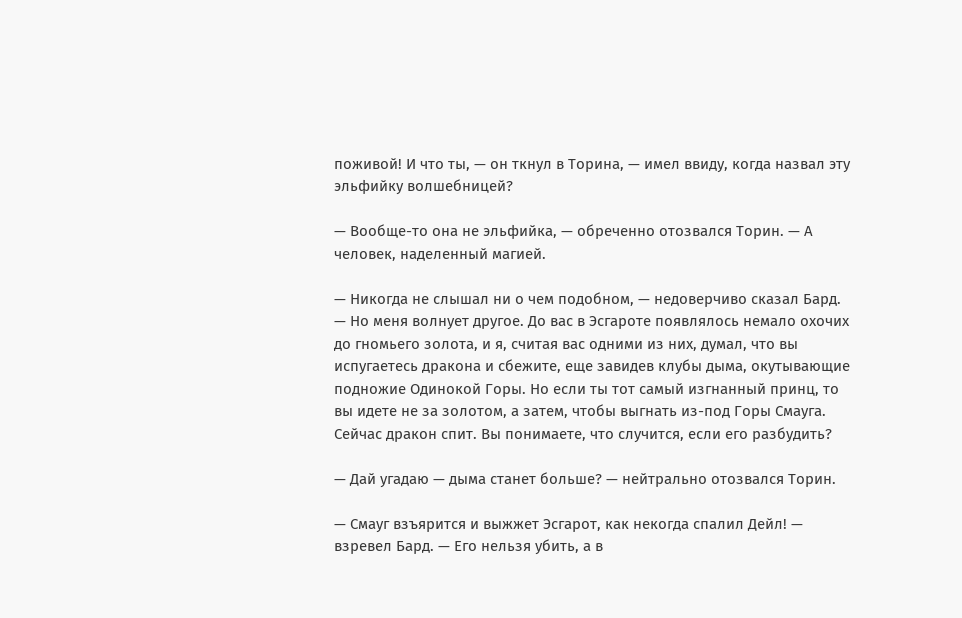поживой! И что ты, — он ткнул в Торина, — имел ввиду, когда назвал эту эльфийку волшебницей?

— Вообще-то она не эльфийка, — обреченно отозвался Торин. — А человек, наделенный магией.

— Никогда не слышал ни о чем подобном, — недоверчиво сказал Бард. — Но меня волнует другое. До вас в Эсгароте появлялось немало охочих до гномьего золота, и я, считая вас одними из них, думал, что вы испугаетесь дракона и сбежите, еще завидев клубы дыма, окутывающие подножие Одинокой Горы. Но если ты тот самый изгнанный принц, то вы идете не за золотом, а затем, чтобы выгнать из-под Горы Смауга. Сейчас дракон спит. Вы понимаете, что случится, если его разбудить?

— Дай угадаю — дыма станет больше? — нейтрально отозвался Торин.

— Смауг взъярится и выжжет Эсгарот, как некогда спалил Дейл! — взревел Бард. — Его нельзя убить, а в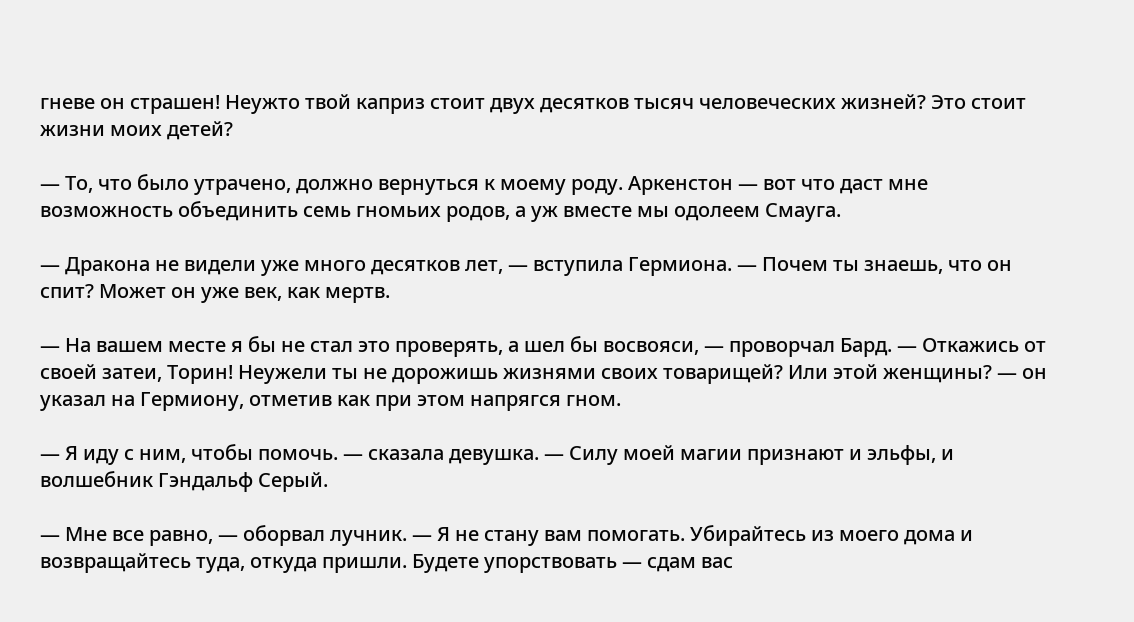гневе он страшен! Неужто твой каприз стоит двух десятков тысяч человеческих жизней? Это стоит жизни моих детей?

— То, что было утрачено, должно вернуться к моему роду. Аркенстон — вот что даст мне возможность объединить семь гномьих родов, а уж вместе мы одолеем Смауга.

— Дракона не видели уже много десятков лет, — вступила Гермиона. — Почем ты знаешь, что он спит? Может он уже век, как мертв.

— На вашем месте я бы не стал это проверять, а шел бы восвояси, — проворчал Бард. — Откажись от своей затеи, Торин! Неужели ты не дорожишь жизнями своих товарищей? Или этой женщины? — он указал на Гермиону, отметив как при этом напрягся гном.

— Я иду с ним, чтобы помочь. — сказала девушка. — Силу моей магии признают и эльфы, и волшебник Гэндальф Серый.

— Мне все равно, — оборвал лучник. — Я не стану вам помогать. Убирайтесь из моего дома и возвращайтесь туда, откуда пришли. Будете упорствовать — сдам вас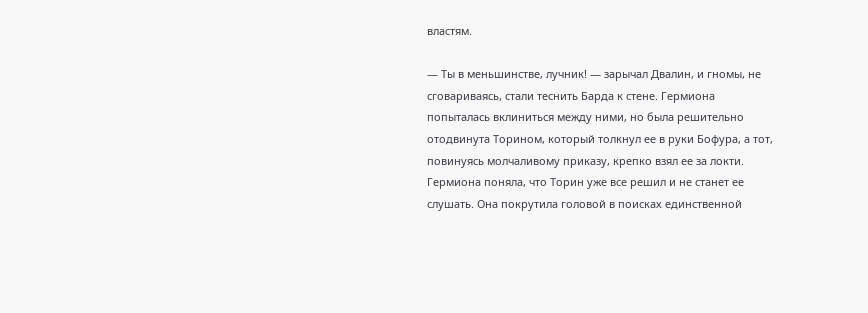властям.

— Ты в меньшинстве, лучник! — зарычал Двалин, и гномы, не сговариваясь, стали теснить Барда к стене. Гермиона попыталась вклиниться между ними, но была решительно отодвинута Торином, который толкнул ее в руки Бофура, а тот, повинуясь молчаливому приказу, крепко взял ее за локти. Гермиона поняла, что Торин уже все решил и не станет ее слушать. Она покрутила головой в поисках единственной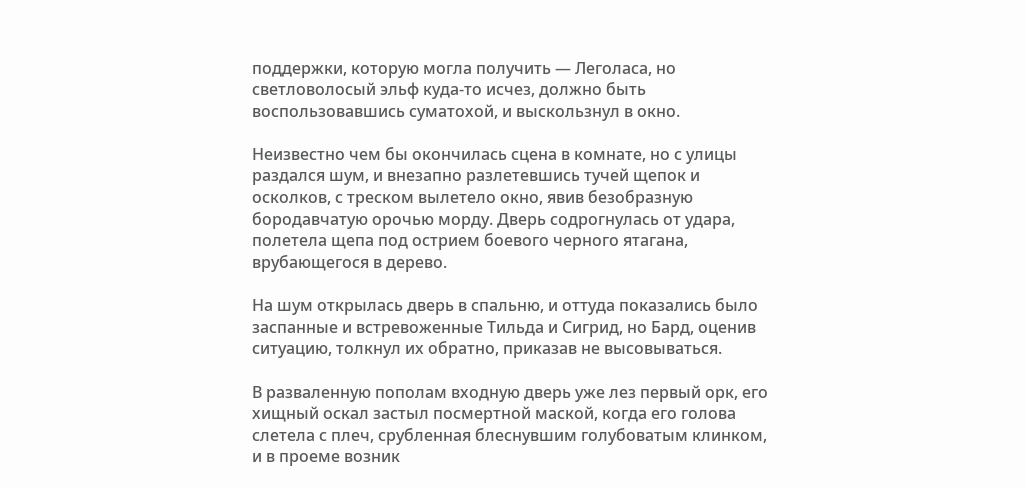поддержки, которую могла получить — Леголаса, но светловолосый эльф куда-то исчез, должно быть воспользовавшись суматохой, и выскользнул в окно.

Неизвестно чем бы окончилась сцена в комнате, но с улицы раздался шум, и внезапно разлетевшись тучей щепок и осколков, с треском вылетело окно, явив безобразную бородавчатую орочью морду. Дверь содрогнулась от удара, полетела щепа под острием боевого черного ятагана, врубающегося в дерево.

На шум открылась дверь в спальню, и оттуда показались было заспанные и встревоженные Тильда и Сигрид, но Бард, оценив ситуацию, толкнул их обратно, приказав не высовываться.

В разваленную пополам входную дверь уже лез первый орк, его хищный оскал застыл посмертной маской, когда его голова слетела с плеч, срубленная блеснувшим голубоватым клинком, и в проеме возник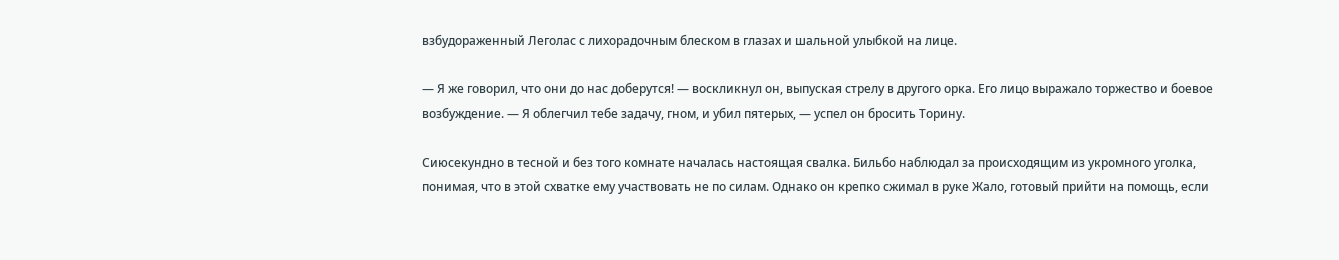взбудораженный Леголас с лихорадочным блеском в глазах и шальной улыбкой на лице.

— Я же говорил, что они до нас доберутся! — воскликнул он, выпуская стрелу в другого орка. Его лицо выражало торжество и боевое возбуждение. — Я облегчил тебе задачу, гном, и убил пятерых, — успел он бросить Торину.

Сиюсекундно в тесной и без того комнате началась настоящая свалка. Бильбо наблюдал за происходящим из укромного уголка, понимая, что в этой схватке ему участвовать не по силам. Однако он крепко сжимал в руке Жало, готовый прийти на помощь, если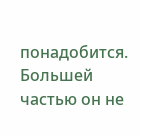понадобится. Большей частью он не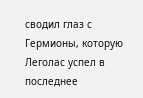сводил глаз с Гермионы, которую Леголас успел в последнее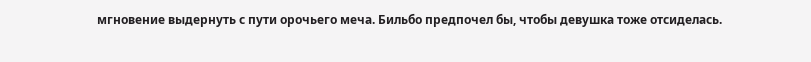мгновение выдернуть с пути орочьего меча. Бильбо предпочел бы, чтобы девушка тоже отсиделась.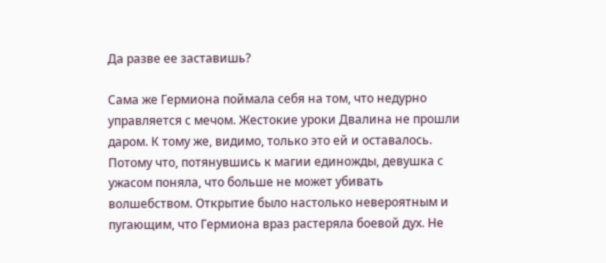Да разве ее заставишь?

Сама же Гермиона поймала себя на том, что недурно управляется с мечом. Жестокие уроки Двалина не прошли даром. К тому же, видимо, только это ей и оставалось. Потому что, потянувшись к магии единожды, девушка с ужасом поняла, что больше не может убивать волшебством. Открытие было настолько невероятным и пугающим, что Гермиона враз растеряла боевой дух. Не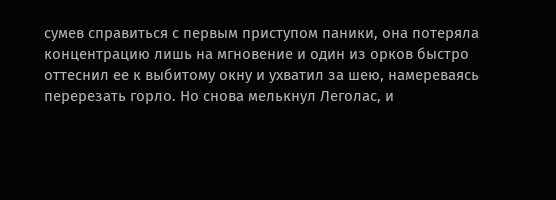сумев справиться с первым приступом паники, она потеряла концентрацию лишь на мгновение и один из орков быстро оттеснил ее к выбитому окну и ухватил за шею, намереваясь перерезать горло. Но снова мелькнул Леголас, и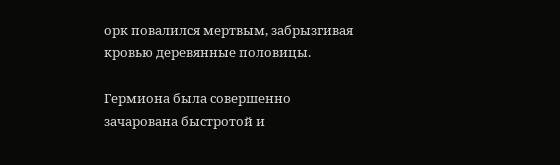орк повалился мертвым, забрызгивая кровью деревянные половицы.

Гермиона была совершенно зачарована быстротой и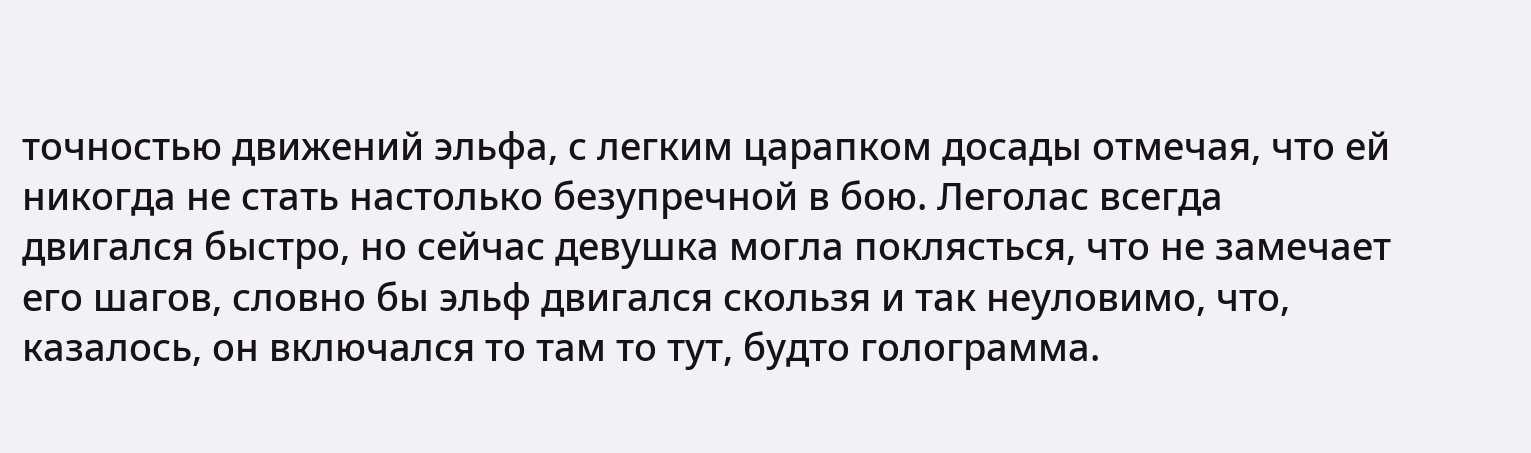точностью движений эльфа, с легким царапком досады отмечая, что ей никогда не стать настолько безупречной в бою. Леголас всегда двигался быстро, но сейчас девушка могла поклясться, что не замечает его шагов, словно бы эльф двигался скользя и так неуловимо, что, казалось, он включался то там то тут, будто голограмма.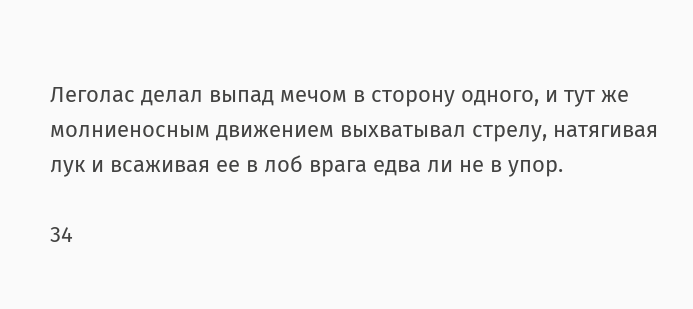Леголас делал выпад мечом в сторону одного, и тут же молниеносным движением выхватывал стрелу, натягивая лук и всаживая ее в лоб врага едва ли не в упор.

34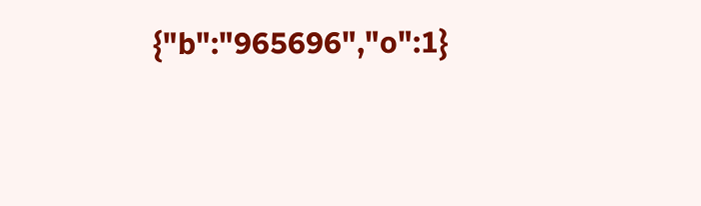{"b":"965696","o":1}